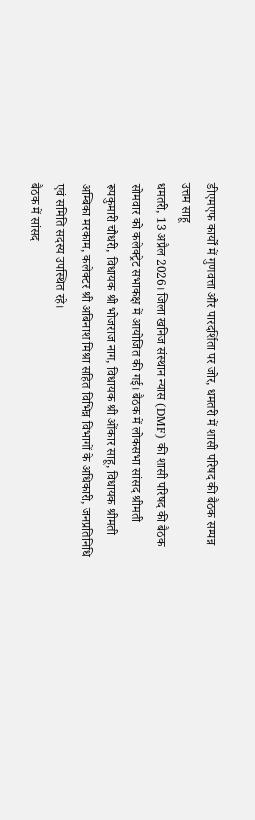डीएमएफ कार्यों में गुणवत्ता और पारदर्शिता पर जोर, धमतरी में शासी परिषद की बैठक सम्पन्न
उत्तम साहू
धमतरी, 13 अप्रैल 2026। जिला खनिज संस्थान न्यास (DMF) की शासी परिषद की बैठक सोमवार को कलेक्ट्रेट सभाकक्ष में आयोजित की गई। बैठक में लोकसभा सांसद श्रीमती रूपकुमारी चौधरी, विधायक श्री भोजराज नाग, विधायक श्री ओंकार साहू, विधायक श्रीमती अम्बिका मरकाम, कलेक्टर श्री अबिनाश मिश्रा सहित विभिन्न विभागों के अधिकारी, जनप्रतिनिधि एवं समिति सदस्य उपस्थित रहे।
बैठक में सांसद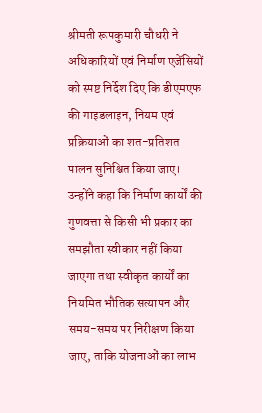श्रीमती रूपकुमारी चौधरी ने अधिकारियों एवं निर्माण एजेंसियों को स्पष्ट निर्देश दिए कि डीएमएफ की गाइडलाइन, नियम एवं प्रक्रियाओं का शत-प्रतिशत पालन सुनिश्चित किया जाए। उन्होंने कहा कि निर्माण कार्यों की गुणवत्ता से किसी भी प्रकार का समझौता स्वीकार नहीं किया जाएगा तथा स्वीकृत कार्यों का नियमित भौतिक सत्यापन और समय-समय पर निरीक्षण किया जाए, ताकि योजनाओं का लाभ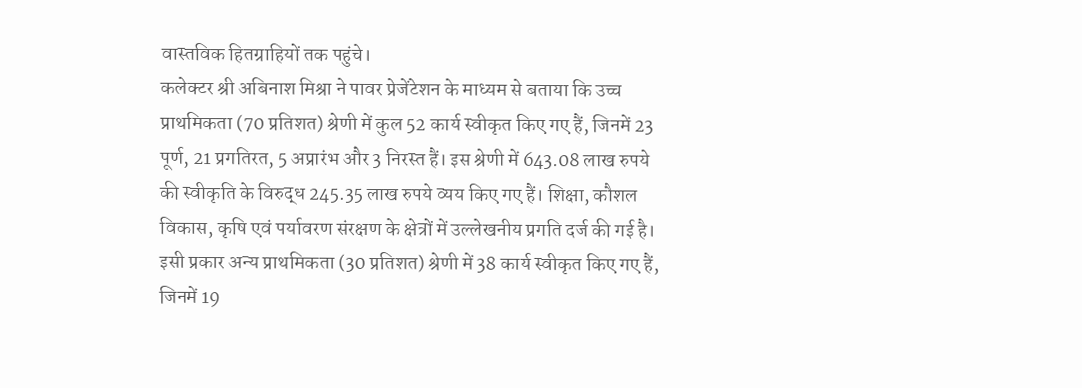वास्तविक हितग्राहियों तक पहुंचे।
कलेक्टर श्री अबिनाश मिश्रा ने पावर प्रेजेंटेशन के माध्यम से बताया कि उच्च प्राथमिकता (70 प्रतिशत) श्रेणी में कुल 52 कार्य स्वीकृत किए गए हैं, जिनमें 23 पूर्ण, 21 प्रगतिरत, 5 अप्रारंभ और 3 निरस्त हैं। इस श्रेणी में 643.08 लाख रुपये की स्वीकृति के विरुद्ध 245.35 लाख रुपये व्यय किए गए हैं। शिक्षा, कौशल विकास, कृषि एवं पर्यावरण संरक्षण के क्षेत्रों में उल्लेखनीय प्रगति दर्ज की गई है।
इसी प्रकार अन्य प्राथमिकता (30 प्रतिशत) श्रेणी में 38 कार्य स्वीकृत किए गए हैं, जिनमें 19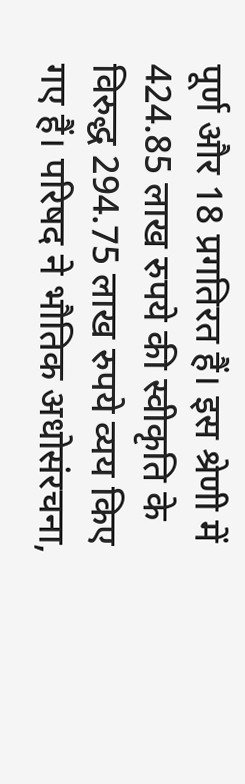पूर्ण और 18 प्रगतिरत हैं। इस श्रेणी में 424.85 लाख रुपये की स्वीकृति के विरुद्ध 294.75 लाख रुपये व्यय किए गए हैं। परिषद ने भौतिक अधोसंरचना,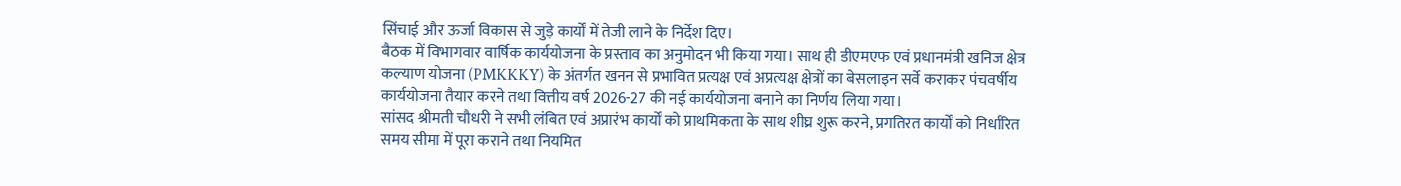सिंचाई और ऊर्जा विकास से जुड़े कार्यों में तेजी लाने के निर्देश दिए।
बैठक में विभागवार वार्षिक कार्ययोजना के प्रस्ताव का अनुमोदन भी किया गया। साथ ही डीएमएफ एवं प्रधानमंत्री खनिज क्षेत्र कल्याण योजना (PMKKKY) के अंतर्गत खनन से प्रभावित प्रत्यक्ष एवं अप्रत्यक्ष क्षेत्रों का बेसलाइन सर्वे कराकर पंचवर्षीय कार्ययोजना तैयार करने तथा वित्तीय वर्ष 2026-27 की नई कार्ययोजना बनाने का निर्णय लिया गया।
सांसद श्रीमती चौधरी ने सभी लंबित एवं अप्रारंभ कार्यों को प्राथमिकता के साथ शीघ्र शुरू करने, प्रगतिरत कार्यों को निर्धारित समय सीमा में पूरा कराने तथा नियमित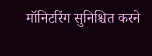मॉनिटरिंग सुनिश्चित करने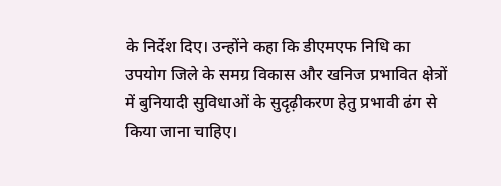के निर्देश दिए। उन्होंने कहा कि डीएमएफ निधि का उपयोग जिले के समग्र विकास और खनिज प्रभावित क्षेत्रों में बुनियादी सुविधाओं के सुदृढ़ीकरण हेतु प्रभावी ढंग से किया जाना चाहिए।